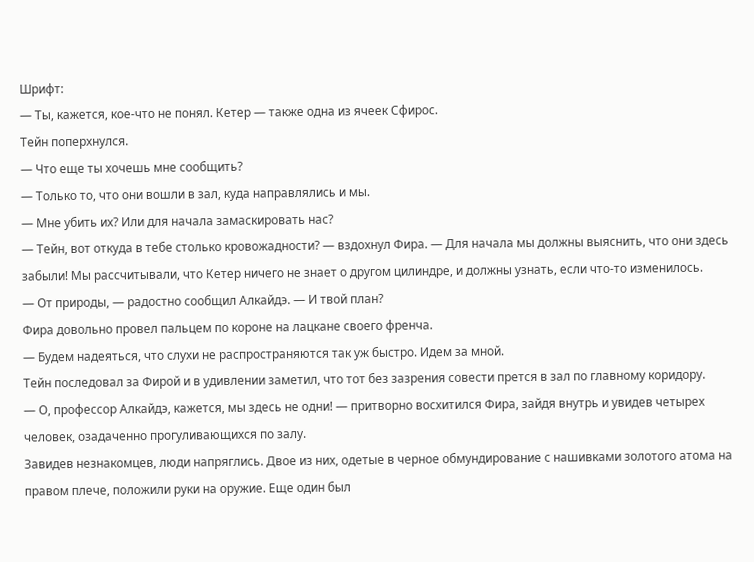Шрифт:
— Ты, кажется, кое-что не понял. Кетер — также одна из ячеек Сфирос.
Тейн поперхнулся.
— Что еще ты хочешь мне сообщить?
— Только то, что они вошли в зал, куда направлялись и мы.
— Мне убить их? Или для начала замаскировать нас?
— Тейн, вот откуда в тебе столько кровожадности? — вздохнул Фира. — Для начала мы должны выяснить, что они здесь забыли! Мы рассчитывали, что Кетер ничего не знает о другом цилиндре, и должны узнать, если что-то изменилось.
— От природы, — радостно сообщил Алкайдэ. — И твой план?
Фира довольно провел пальцем по короне на лацкане своего френча.
— Будем надеяться, что слухи не распространяются так уж быстро. Идем за мной.
Тейн последовал за Фирой и в удивлении заметил, что тот без зазрения совести прется в зал по главному коридору.
— О, профессор Алкайдэ, кажется, мы здесь не одни! — притворно восхитился Фира, зайдя внутрь и увидев четырех человек, озадаченно прогуливающихся по залу.
Завидев незнакомцев, люди напряглись. Двое из них, одетые в черное обмундирование с нашивками золотого атома на правом плече, положили руки на оружие. Еще один был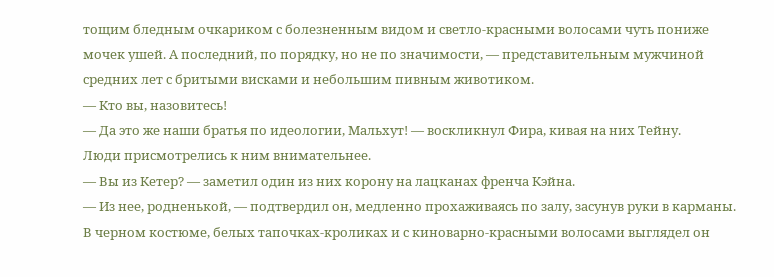тощим бледным очкариком с болезненным видом и светло-красными волосами чуть пониже мочек ушей. А последний, по порядку, но не по значимости, — представительным мужчиной средних лет с бритыми висками и небольшим пивным животиком.
— Кто вы, назовитесь!
— Да это же наши братья по идеологии, Мальхут! — воскликнул Фира, кивая на них Тейну.
Люди присмотрелись к ним внимательнее.
— Вы из Кетер? — заметил один из них корону на лацканах френча Кэйна.
— Из нее, родненькой, — подтвердил он, медленно прохаживаясь по залу, засунув руки в карманы.
В черном костюме, белых тапочках-кроликах и с киноварно-красными волосами выглядел он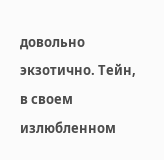довольно экзотично. Тейн, в своем излюбленном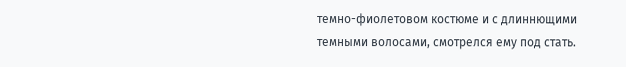темно-фиолетовом костюме и с длиннющими темными волосами, смотрелся ему под стать.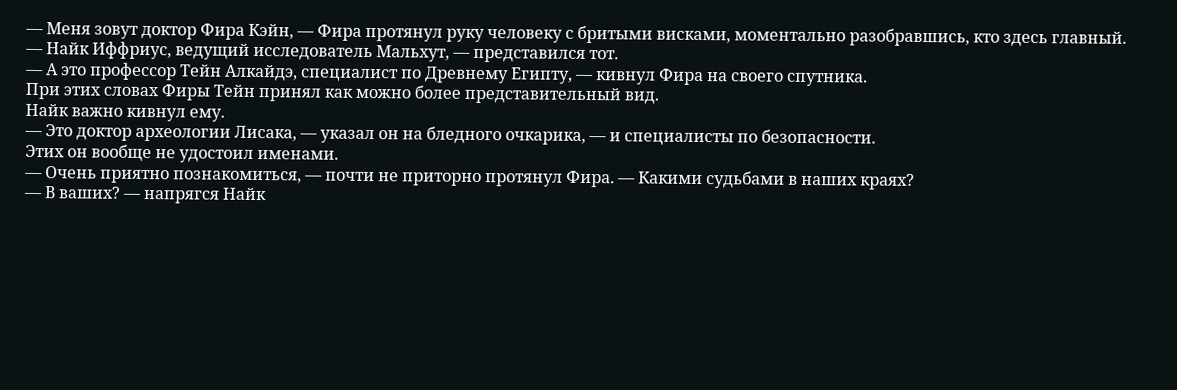— Меня зовут доктор Фира Кэйн, — Фира протянул руку человеку с бритыми висками, моментально разобравшись, кто здесь главный.
— Найк Иффриус, ведущий исследователь Мальхут, — представился тот.
— А это профессор Тейн Алкайдэ, специалист по Древнему Египту, — кивнул Фира на своего спутника.
При этих словах Фиры Тейн принял как можно более представительный вид.
Найк важно кивнул ему.
— Это доктор археологии Лисака, — указал он на бледного очкарика, — и специалисты по безопасности.
Этих он вообще не удостоил именами.
— Очень приятно познакомиться, — почти не приторно протянул Фира. — Какими судьбами в наших краях?
— В ваших? — напрягся Найк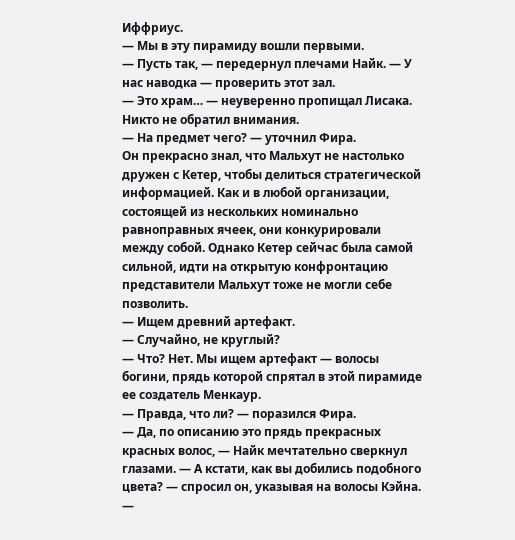Иффриус.
— Мы в эту пирамиду вошли первыми.
— Пусть так, — передернул плечами Найк. — У нас наводка — проверить этот зал.
— Это храм… — неуверенно пропищал Лисака.
Никто не обратил внимания.
— На предмет чего? — уточнил Фира.
Он прекрасно знал, что Мальхут не настолько дружен с Кетер, чтобы делиться стратегической информацией. Как и в любой организации, состоящей из нескольких номинально равноправных ячеек, они конкурировали между собой. Однако Кетер сейчас была самой сильной, идти на открытую конфронтацию представители Мальхут тоже не могли себе позволить.
— Ищем древний артефакт.
— Случайно, не круглый?
— Что? Нет. Мы ищем артефакт — волосы богини, прядь которой спрятал в этой пирамиде ее создатель Менкаур.
— Правда, что ли? — поразился Фира.
— Да, по описанию это прядь прекрасных красных волос, — Найк мечтательно сверкнул глазами. — А кстати, как вы добились подобного цвета? — спросил он, указывая на волосы Кэйна.
—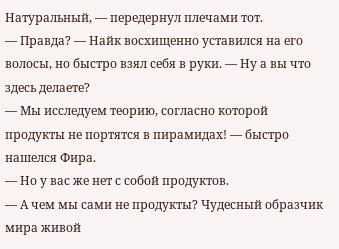Натуральный, — передернул плечами тот.
— Правда? — Найк восхищенно уставился на его волосы, но быстро взял себя в руки. — Ну а вы что здесь делаете?
— Мы исследуем теорию, согласно которой продукты не портятся в пирамидах! — быстро нашелся Фира.
— Но у вас же нет с собой продуктов.
— А чем мы сами не продукты? Чудесный образчик мира живой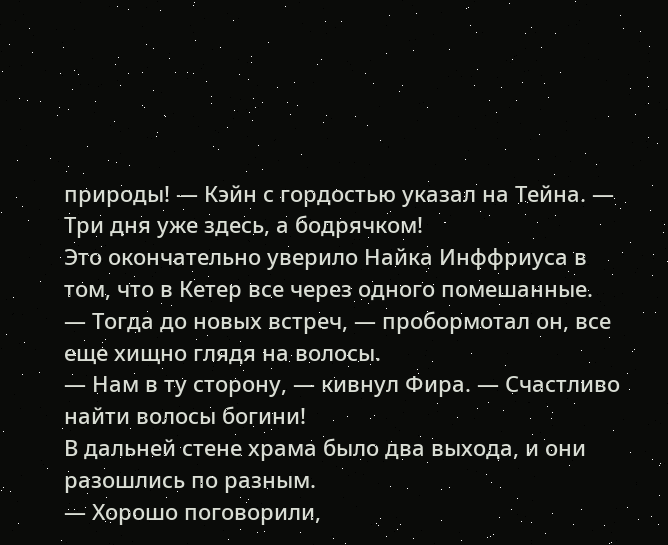природы! — Кэйн с гордостью указал на Тейна. — Три дня уже здесь, а бодрячком!
Это окончательно уверило Найка Инффриуса в том, что в Кетер все через одного помешанные.
— Тогда до новых встреч, — пробормотал он, все еще хищно глядя на волосы.
— Нам в ту сторону, — кивнул Фира. — Счастливо найти волосы богини!
В дальней стене храма было два выхода, и они разошлись по разным.
— Хорошо поговорили,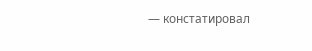— констатировал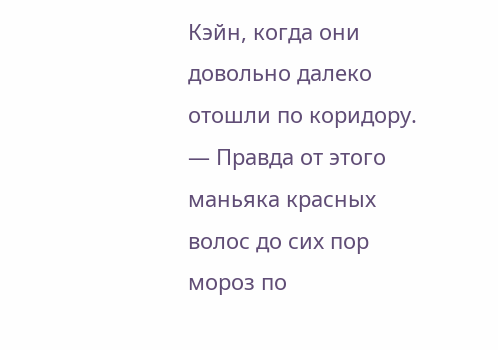Кэйн, когда они довольно далеко отошли по коридору. — Правда от этого маньяка красных волос до сих пор мороз по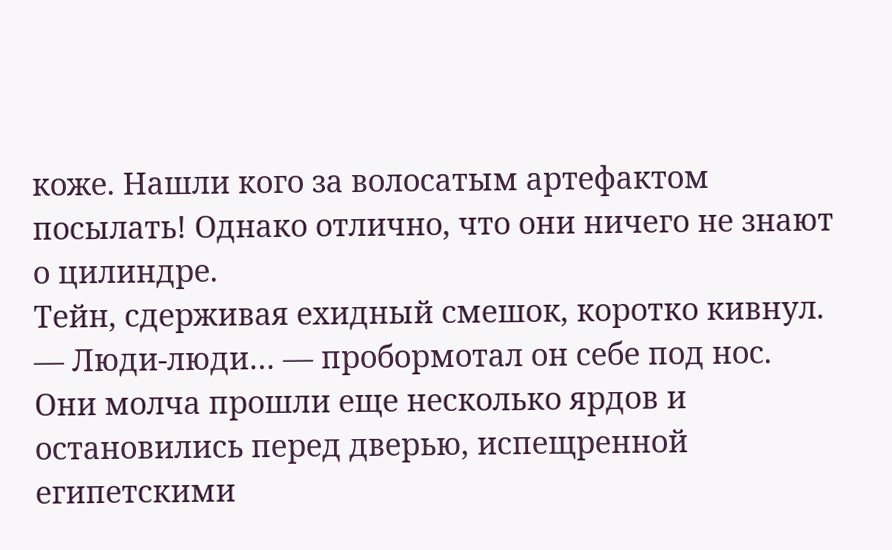коже. Нашли кого за волосатым артефактом посылать! Однако отлично, что они ничего не знают о цилиндре.
Тейн, сдерживая ехидный смешок, коротко кивнул.
— Люди-люди… — пробормотал он себе под нос.
Они молча прошли еще несколько ярдов и остановились перед дверью, испещренной египетскими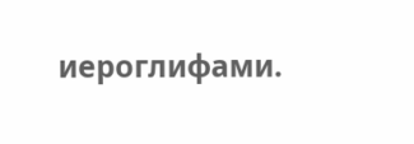иероглифами.